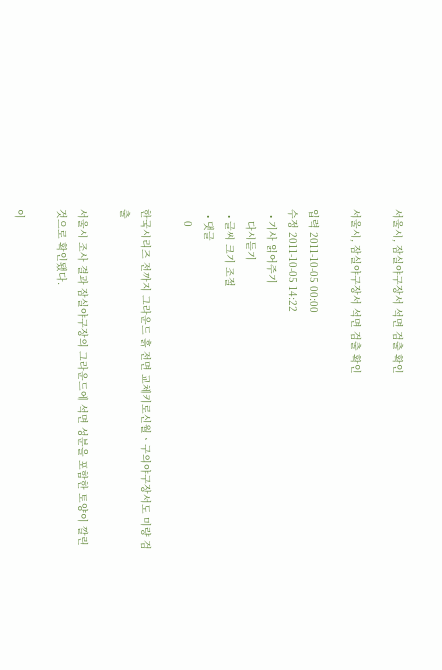서울시, 잠실야구장서 석면 검출 확인

서울시, 잠실야구장서 석면 검출 확인

입력 2011-10-05 00:00
수정 2011-10-05 14:22
  • 기사 읽어주기
    다시듣기
  • 글씨 크기 조절
  • 댓글
    0

한국시리즈 전까지 그라운드 흙 전면 교체키로신월ㆍ구의야구장서도 미량 검출

서울시 조사 결과 잠실야구장의 그라운드에 석면 성분을 포함한 토양이 깔린 것으로 확인됐다.

이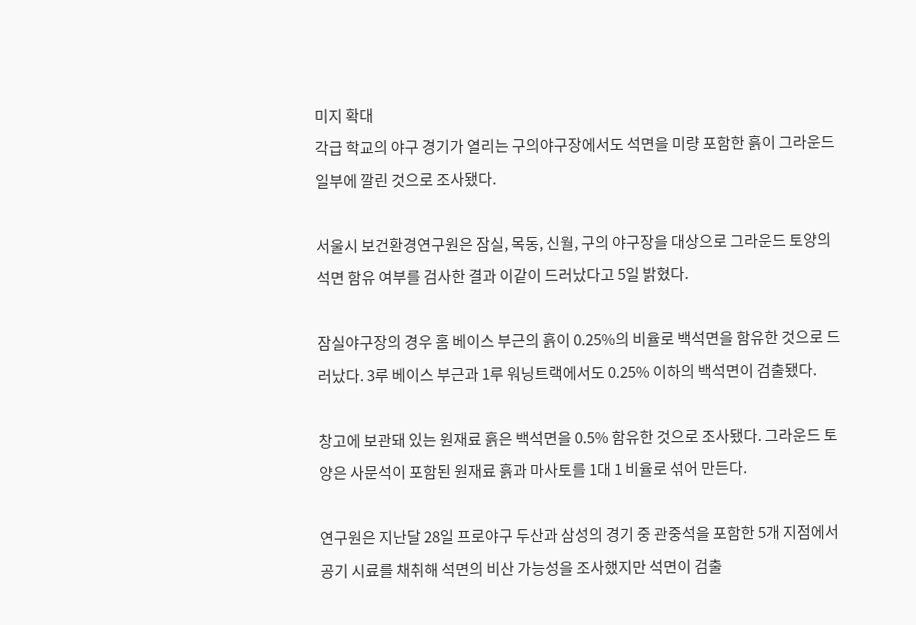미지 확대
각급 학교의 야구 경기가 열리는 구의야구장에서도 석면을 미량 포함한 흙이 그라운드 일부에 깔린 것으로 조사됐다.

서울시 보건환경연구원은 잠실, 목동, 신월, 구의 야구장을 대상으로 그라운드 토양의 석면 함유 여부를 검사한 결과 이같이 드러났다고 5일 밝혔다.

잠실야구장의 경우 홈 베이스 부근의 흙이 0.25%의 비율로 백석면을 함유한 것으로 드러났다. 3루 베이스 부근과 1루 워닝트랙에서도 0.25% 이하의 백석면이 검출됐다.

창고에 보관돼 있는 원재료 흙은 백석면을 0.5% 함유한 것으로 조사됐다. 그라운드 토양은 사문석이 포함된 원재료 흙과 마사토를 1대 1 비율로 섞어 만든다.

연구원은 지난달 28일 프로야구 두산과 삼성의 경기 중 관중석을 포함한 5개 지점에서 공기 시료를 채취해 석면의 비산 가능성을 조사했지만 석면이 검출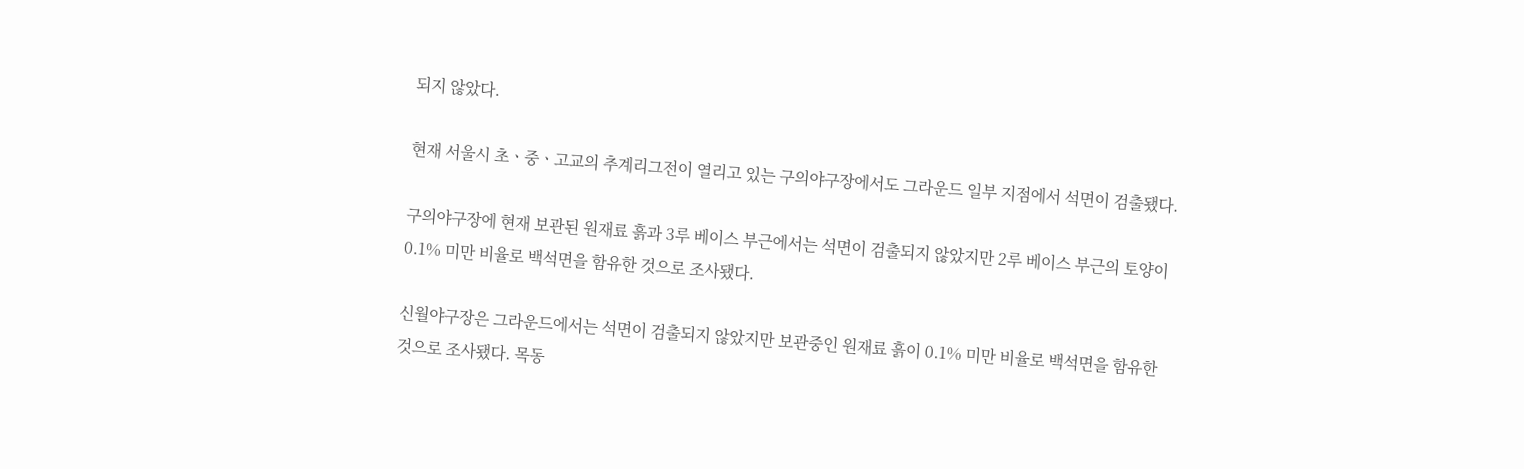되지 않았다.

현재 서울시 초ㆍ중ㆍ고교의 추계리그전이 열리고 있는 구의야구장에서도 그라운드 일부 지점에서 석면이 검출됐다.

구의야구장에 현재 보관된 원재료 흙과 3루 베이스 부근에서는 석면이 검출되지 않았지만 2루 베이스 부근의 토양이 0.1% 미만 비율로 백석면을 함유한 것으로 조사됐다.

신월야구장은 그라운드에서는 석면이 검출되지 않았지만 보관중인 원재료 흙이 0.1% 미만 비율로 백석면을 함유한 것으로 조사됐다. 목동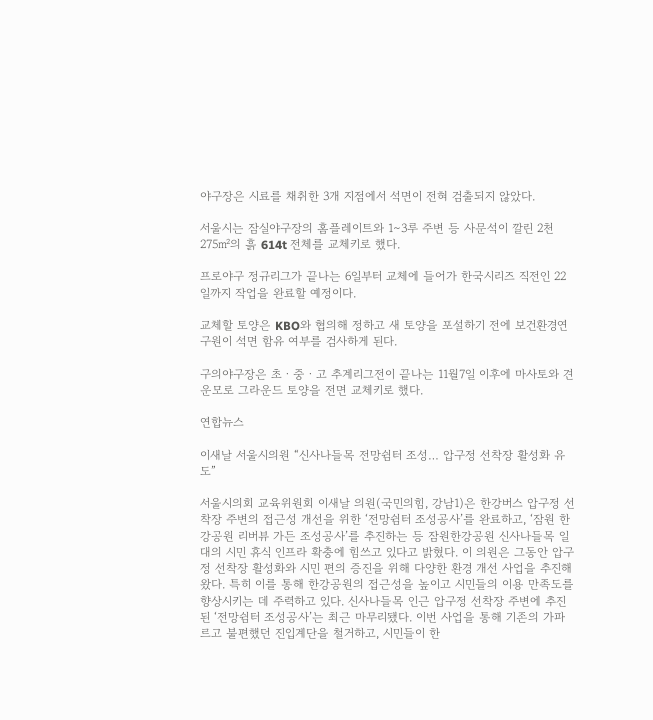야구장은 시료를 채취한 3개 지점에서 석면이 전혀 검출되지 않았다.

서울시는 잠실야구장의 홈플레이트와 1∼3루 주변 등 사문석이 깔린 2천275㎡의 흙 614t 전체를 교체키로 했다.

프로야구 정규리그가 끝나는 6일부터 교체에 들어가 한국시리즈 직전인 22일까지 작업을 완료할 예정이다.

교체할 토양은 KBO와 협의해 정하고 새 토양을 포설하기 전에 보건환경연구원이 석면 함유 여부를 검사하게 된다.

구의야구장은 초ㆍ중ㆍ고 추계리그전이 끝나는 11월7일 이후에 마사토와 견운모로 그라운드 토양을 전면 교체키로 했다.

연합뉴스

이새날 서울시의원 “신사나들목 전망쉼터 조성… 압구정 선착장 활성화 유도”

서울시의회 교육위원회 이새날 의원(국민의힘, 강남1)은 한강버스 압구정 선착장 주변의 접근성 개선을 위한 ‘전망쉼터 조성공사’를 완료하고, ‘잠원 한강공원 리버뷰 가든 조성공사’를 추진하는 등 잠원한강공원 신사나들목 일대의 시민 휴식 인프라 확충에 힘쓰고 있다고 밝혔다. 이 의원은 그동안 압구정 선착장 활성화와 시민 편의 증진을 위해 다양한 환경 개선 사업을 추진해 왔다. 특히 이를 통해 한강공원의 접근성을 높이고 시민들의 이용 만족도를 향상시키는 데 주력하고 있다. 신사나들목 인근 압구정 선착장 주변에 추진된 ‘전망쉼터 조성공사’는 최근 마무리됐다. 이번 사업을 통해 기존의 가파르고 불편했던 진입계단을 철거하고, 시민들이 한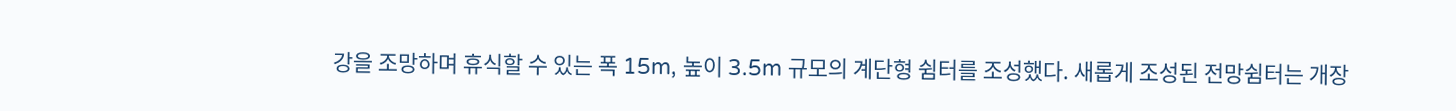강을 조망하며 휴식할 수 있는 폭 15m, 높이 3.5m 규모의 계단형 쉼터를 조성했다. 새롭게 조성된 전망쉼터는 개장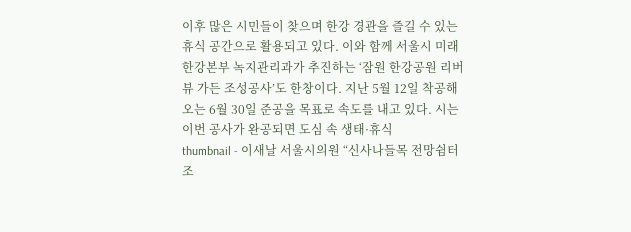이후 많은 시민들이 찾으며 한강 경관을 즐길 수 있는 휴식 공간으로 활용되고 있다. 이와 함께 서울시 미래한강본부 녹지관리과가 추진하는 ‘잠원 한강공원 리버뷰 가든 조성공사’도 한창이다. 지난 5월 12일 착공해 오는 6월 30일 준공을 목표로 속도를 내고 있다. 시는 이번 공사가 완공되면 도심 속 생태·휴식
thumbnail - 이새날 서울시의원 “신사나들목 전망쉼터 조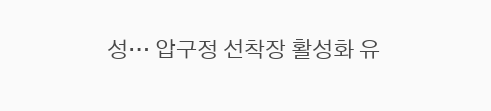성… 압구정 선착장 활성화 유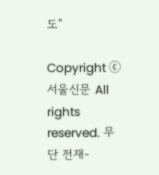도”

Copyright ⓒ 서울신문 All rights reserved. 무단 전재-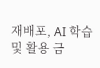재배포, AI 학습 및 활용 금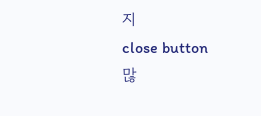지
close button
많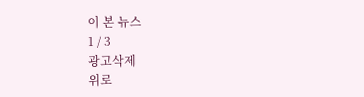이 본 뉴스
1 / 3
광고삭제
위로